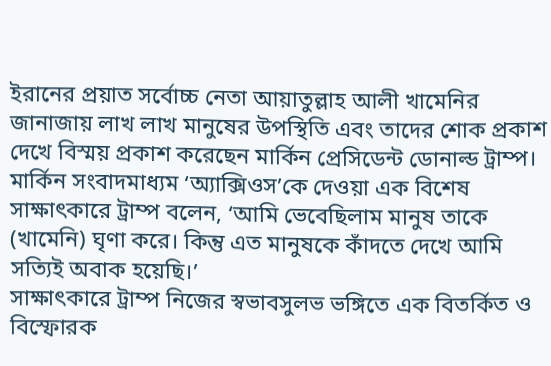ইরানের প্রয়াত সর্বোচ্চ নেতা আয়াতুল্লাহ আলী খামেনির জানাজায় লাখ লাখ মানুষের উপস্থিতি এবং তাদের শোক প্রকাশ দেখে বিস্ময় প্রকাশ করেছেন মার্কিন প্রেসিডেন্ট ডোনাল্ড ট্রাম্প।
মার্কিন সংবাদমাধ্যম ‘অ্যাক্সিওস’কে দেওয়া এক বিশেষ সাক্ষাৎকারে ট্রাম্প বলেন, ‘আমি ভেবেছিলাম মানুষ তাকে (খামেনি) ঘৃণা করে। কিন্তু এত মানুষকে কাঁদতে দেখে আমি সত্যিই অবাক হয়েছি।’
সাক্ষাৎকারে ট্রাম্প নিজের স্বভাবসুলভ ভঙ্গিতে এক বিতর্কিত ও বিস্ফোরক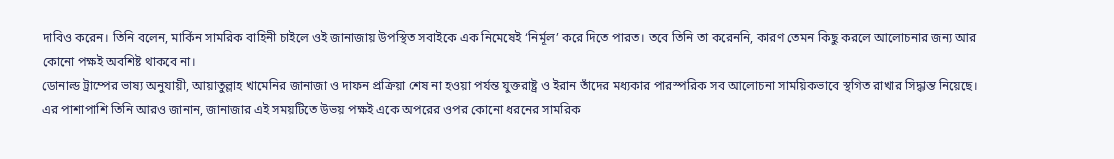দাবিও করেন। তিনি বলেন, মার্কিন সামরিক বাহিনী চাইলে ওই জানাজায় উপস্থিত সবাইকে এক নিমেষেই ‘নির্মূল’ করে দিতে পারত। তবে তিনি তা করেননি, কারণ তেমন কিছু করলে আলোচনার জন্য আর কোনো পক্ষই অবশিষ্ট থাকবে না।
ডোনাল্ড ট্রাম্পের ভাষ্য অনুযায়ী, আয়াতুল্লাহ খামেনির জানাজা ও দাফন প্রক্রিয়া শেষ না হওয়া পর্যন্ত যুক্তরাষ্ট্র ও ইরান তাঁদের মধ্যকার পারস্পরিক সব আলোচনা সাময়িকভাবে স্থগিত রাখার সিদ্ধান্ত নিয়েছে। এর পাশাপাশি তিনি আরও জানান, জানাজার এই সময়টিতে উভয় পক্ষই একে অপরের ওপর কোনো ধরনের সামরিক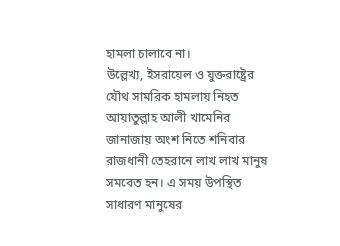হামলা চালাবে না।
উল্লেখ্য, ইসরায়েল ও যুক্তরাষ্ট্রের যৌথ সামরিক হামলায় নিহত আয়াতুল্লাহ আলী খামেনির জানাজায় অংশ নিতে শনিবার রাজধানী তেহরানে লাখ লাখ মানুষ সমবেত হন। এ সময় উপস্থিত সাধারণ মানুষের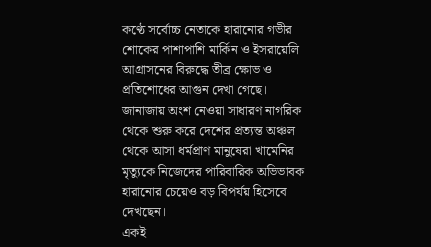কণ্ঠে সর্বোচ্চ নেতাকে হারানোর গভীর শোকের পাশাপাশি মার্কিন ও ইসরায়েলি আগ্রাসনের বিরুদ্ধে তীব্র ক্ষোভ ও প্রতিশোধের আগুন দেখা গেছে।
জানাজায় অংশ নেওয়া সাধারণ নাগরিক থেকে শুরু করে দেশের প্রত্যন্ত অঞ্চল থেকে আসা ধর্মপ্রাণ মানুষেরা খামেনির মৃত্যুকে নিজেদের পারিবারিক অভিভাবক হারানোর চেয়েও বড় বিপর্যয় হিসেবে দেখছেন।
একই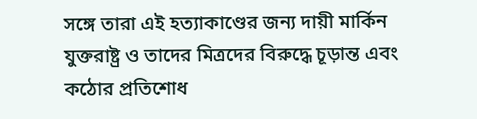সঙ্গে তারা এই হত্যাকাণ্ডের জন্য দায়ী মার্কিন যুক্তরাষ্ট্র ও তাদের মিত্রদের বিরুদ্ধে চূড়ান্ত এবং কঠোর প্রতিশোধ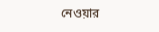নেওয়ার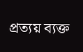প্রত্যয় ব্যক্ত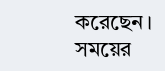করেছেন।
সময়ের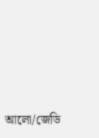আলো/জেডি